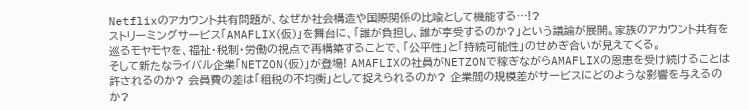Netflixのアカウント共有問題が、なぜか社会構造や国際関係の比喩として機能する…!?
ストリーミングサービス「AMAFLIX(仮)」を舞台に、「誰が負担し、誰が享受するのか?」という議論が展開。家族のアカウント共有を巡るモヤモヤを、福祉・税制・労働の視点で再構築することで、「公平性」と「持続可能性」のせめぎ合いが見えてくる。
そして新たなライバル企業「NETZON(仮)」が登場! AMAFLIXの社員がNETZONで稼ぎながらAMAFLIXの恩恵を受け続けることは許されるのか? 会員費の差は「租税の不均衡」として捉えられるのか? 企業間の規模差がサービスにどのような影響を与えるのか?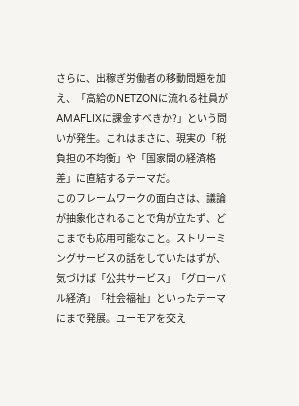さらに、出稼ぎ労働者の移動問題を加え、「高給のNETZONに流れる社員がAMAFLIXに課金すべきか?」という問いが発生。これはまさに、現実の「税負担の不均衡」や「国家間の経済格差」に直結するテーマだ。
このフレームワークの面白さは、議論が抽象化されることで角が立たず、どこまでも応用可能なこと。ストリーミングサービスの話をしていたはずが、気づけば「公共サービス」「グローバル経済」「社会福祉」といったテーマにまで発展。ユーモアを交え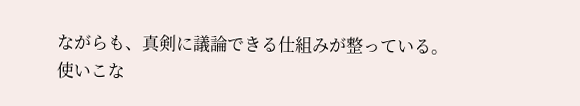ながらも、真剣に議論できる仕組みが整っている。
使いこな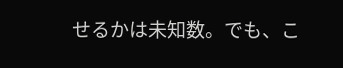せるかは未知数。でも、こ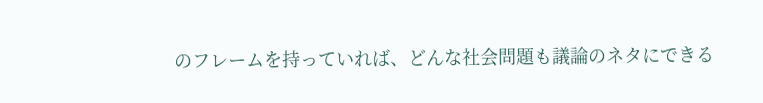のフレームを持っていれば、どんな社会問題も議論のネタにできる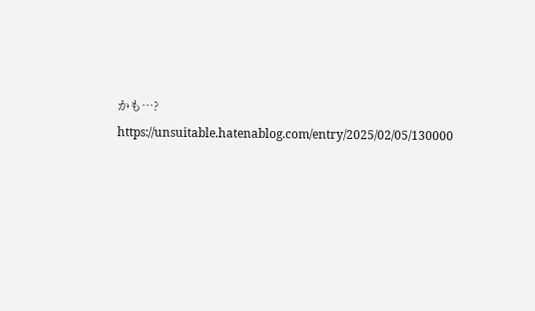かも…?
https://unsuitable.hatenablog.com/entry/2025/02/05/130000